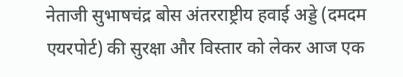नेताजी सुभाषचंद्र बोस अंतरराष्ट्रीय हवाई अड्डे (दमदम एयरपोर्ट) की सुरक्षा और विस्तार को लेकर आज एक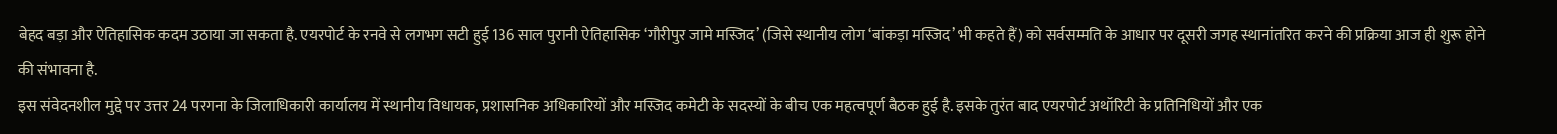बेहद बड़ा और ऐतिहासिक कदम उठाया जा सकता है. एयरपोर्ट के रनवे से लगभग सटी हुई 136 साल पुरानी ऐतिहासिक ‘गौरीपुर जामे मस्जिद’ (जिसे स्थानीय लोग ‘बांकड़ा मस्जिद’ भी कहते हैं) को सर्वसम्मति के आधार पर दूसरी जगह स्थानांतरित करने की प्रक्रिया आज ही शुरू होने की संभावना है.
इस संवेदनशील मुद्दे पर उत्तर 24 परगना के जिलाधिकारी कार्यालय में स्थानीय विधायक, प्रशासनिक अधिकारियों और मस्जिद कमेटी के सदस्यों के बीच एक महत्वपूर्ण बैठक हुई है. इसके तुरंत बाद एयरपोर्ट अथॉरिटी के प्रतिनिधियों और एक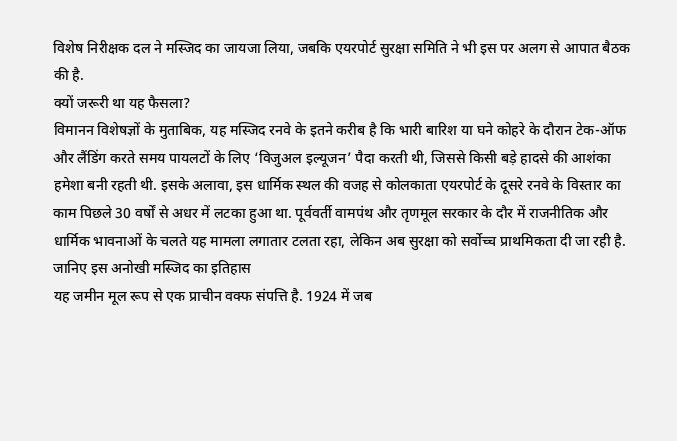विशेष निरीक्षक दल ने मस्जिद का जायजा लिया, जबकि एयरपोर्ट सुरक्षा समिति ने भी इस पर अलग से आपात बैठक की है.
क्यों जरूरी था यह फैसला?
विमानन विशेषज्ञों के मुताबिक, यह मस्जिद रनवे के इतने करीब है कि भारी बारिश या घने कोहरे के दौरान टेक-ऑफ और लैंडिंग करते समय पायलटों के लिए ‘विजुअल इल्यूजन’ पैदा करती थी, जिससे किसी बड़े हादसे की आशंका हमेशा बनी रहती थी. इसके अलावा, इस धार्मिक स्थल की वजह से कोलकाता एयरपोर्ट के दूसरे रनवे के विस्तार का काम पिछले 30 वर्षों से अधर में लटका हुआ था. पूर्ववर्ती वामपंथ और तृणमूल सरकार के दौर में राजनीतिक और धार्मिक भावनाओं के चलते यह मामला लगातार टलता रहा, लेकिन अब सुरक्षा को सर्वोच्च प्राथमिकता दी जा रही है.
जानिए इस अनोखी मस्जिद का इतिहास
यह जमीन मूल रूप से एक प्राचीन वक्फ संपत्ति है. 1924 में जब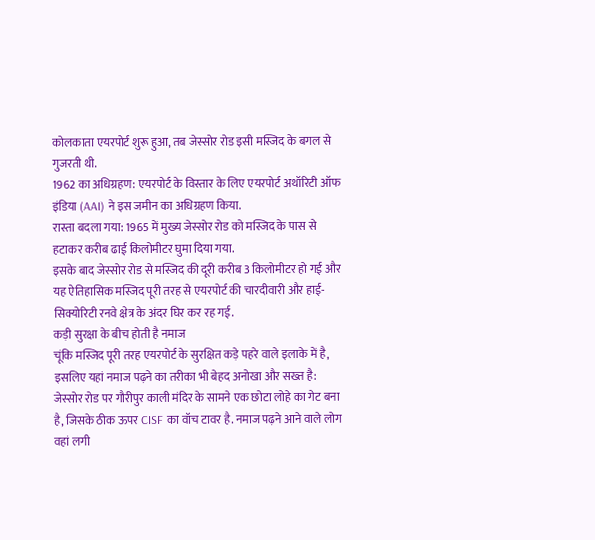कोलकाता एयरपोर्ट शुरू हुआ, तब जेस्सोर रोड इसी मस्जिद के बगल से गुजरती थी.
1962 का अधिग्रहण: एयरपोर्ट के विस्तार के लिए एयरपोर्ट अथॉरिटी ऑफ इंडिया (AAI) ने इस जमीन का अधिग्रहण किया.
रास्ता बदला गया: 1965 में मुख्य जेस्सोर रोड को मस्जिद के पास से हटाकर करीब ढाई किलोमीटर घुमा दिया गया.
इसके बाद जेस्सोर रोड से मस्जिद की दूरी करीब 3 किलोमीटर हो गई और यह ऐतिहासिक मस्जिद पूरी तरह से एयरपोर्ट की चारदीवारी और हाई-सिक्योरिटी रनवे क्षेत्र के अंदर घिर कर रह गई.
कड़ी सुरक्षा के बीच होती है नमाज
चूंकि मस्जिद पूरी तरह एयरपोर्ट के सुरक्षित कड़े पहरे वाले इलाके में है, इसलिए यहां नमाज पढ़ने का तरीका भी बेहद अनोखा और सख्त है:
जेस्सोर रोड पर गौरीपुर काली मंदिर के सामने एक छोटा लोहे का गेट बना है, जिसके ठीक ऊपर CISF का वॉच टावर है. नमाज पढ़ने आने वाले लोग वहां लगी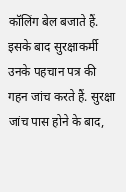कॉलिंग बेल बजाते हैं. इसके बाद सुरक्षाकर्मी उनके पहचान पत्र की गहन जांच करते हैं. सुरक्षा जांच पास होने के बाद,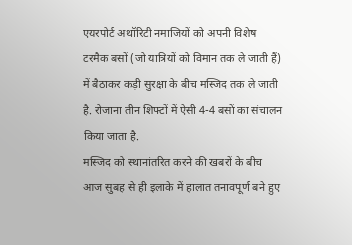एयरपोर्ट अथॉरिटी नमाजियों को अपनी विशेष टरमैक बसों (जो यात्रियों को विमान तक ले जाती हैं) में बैठाकर कड़ी सुरक्षा के बीच मस्जिद तक ले जाती है. रोजाना तीन शिफ्टों में ऐसी 4-4 बसों का संचालन किया जाता है.
मस्जिद को स्थानांतरित करने की खबरों के बीच आज सुबह से ही इलाके में हालात तनावपूर्ण बने हुए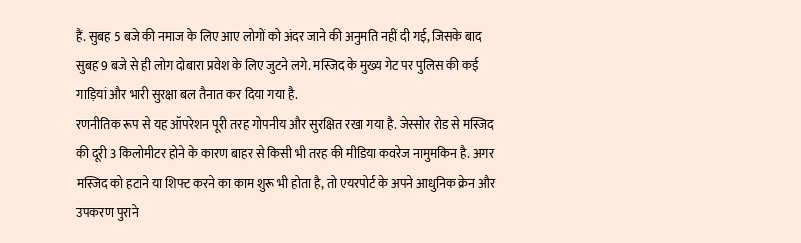हैं. सुबह 5 बजे की नमाज के लिए आए लोगों को अंदर जाने की अनुमति नहीं दी गई, जिसके बाद सुबह 9 बजे से ही लोग दोबारा प्रवेश के लिए जुटने लगे. मस्जिद के मुख्य गेट पर पुलिस की कई गाड़ियां और भारी सुरक्षा बल तैनात कर दिया गया है.
रणनीतिक रूप से यह ऑपरेशन पूरी तरह गोपनीय और सुरक्षित रखा गया है. जेस्सोर रोड से मस्जिद की दूरी 3 किलोमीटर होने के कारण बाहर से किसी भी तरह की मीडिया कवरेज नामुमकिन है. अगर मस्जिद को हटाने या शिफ्ट करने का काम शुरू भी होता है, तो एयरपोर्ट के अपने आधुनिक क्रेन और उपकरण पुराने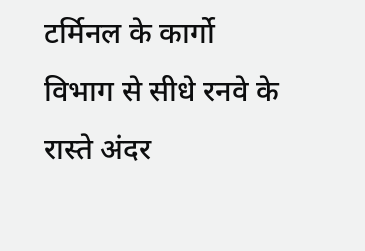टर्मिनल के कार्गो विभाग से सीधे रनवे के रास्ते अंदर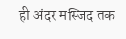ही अंदर मस्जिद तक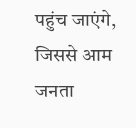पहुंच जाएंगे, जिससे आम जनता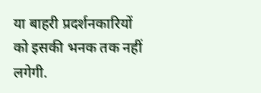या बाहरी प्रदर्शनकारियों को इसकी भनक तक नहीं लगेगी.